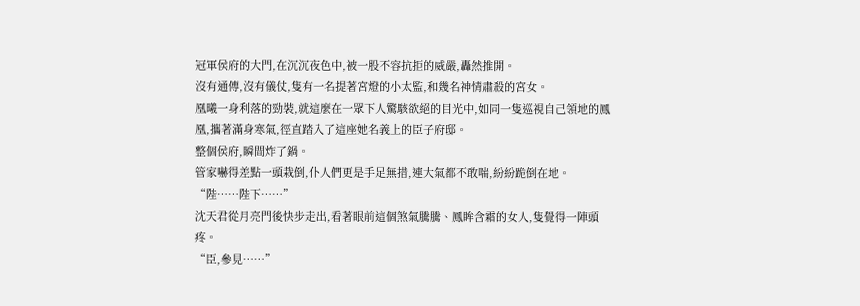冠軍侯府的大門,在沉沉夜色中,被一股不容抗拒的威嚴,轟然推開。
沒有通傳,沒有儀仗,隻有一名提著宮燈的小太監,和幾名神情肅殺的宮女。
凰曦一身利落的勁裝,就這麼在一眾下人驚駭欲絕的目光中,如同一隻巡視自己領地的鳳凰,攜著滿身寒氣,徑直踏入了這座她名義上的臣子府邸。
整個侯府,瞬間炸了鍋。
管家嚇得差點一頭栽倒,仆人們更是手足無措,連大氣都不敢喘,紛紛跪倒在地。
“陛……陛下……”
沈天君從月亮門後快步走出,看著眼前這個煞氣騰騰、鳳眸含霜的女人,隻覺得一陣頭疼。
“臣,參見……”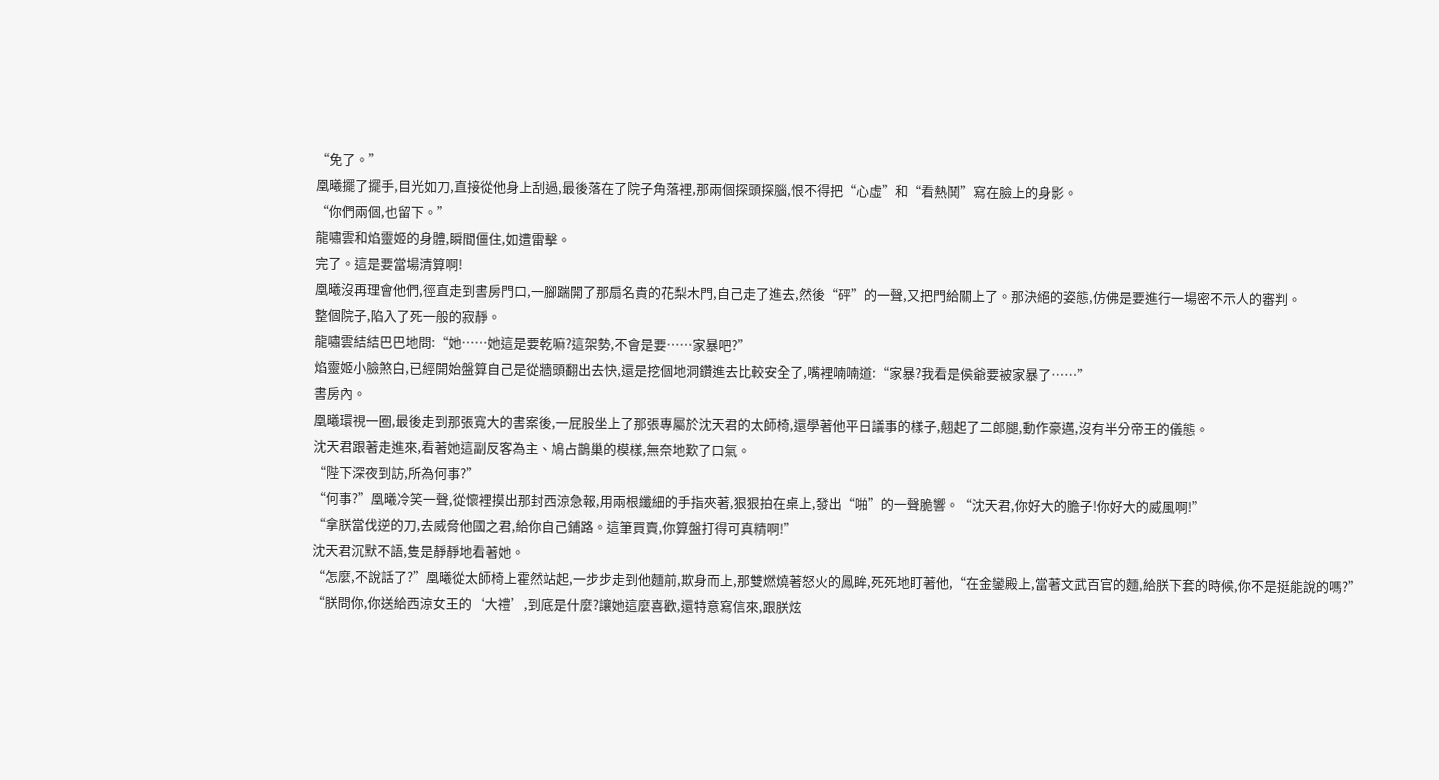“免了。”
凰曦擺了擺手,目光如刀,直接從他身上刮過,最後落在了院子角落裡,那兩個探頭探腦,恨不得把“心虛”和“看熱鬨”寫在臉上的身影。
“你們兩個,也留下。”
龍嘯雲和焰靈姬的身體,瞬間僵住,如遭雷擊。
完了。這是要當場清算啊!
凰曦沒再理會他們,徑直走到書房門口,一腳踹開了那扇名貴的花梨木門,自己走了進去,然後“砰”的一聲,又把門給關上了。那決絕的姿態,仿佛是要進行一場密不示人的審判。
整個院子,陷入了死一般的寂靜。
龍嘯雲結結巴巴地問:“她……她這是要乾嘛?這架勢,不會是要……家暴吧?”
焰靈姬小臉煞白,已經開始盤算自己是從牆頭翻出去快,還是挖個地洞鑽進去比較安全了,嘴裡喃喃道:“家暴?我看是侯爺要被家暴了……”
書房內。
凰曦環視一圈,最後走到那張寬大的書案後,一屁股坐上了那張專屬於沈天君的太師椅,還學著他平日議事的樣子,翹起了二郎腿,動作豪邁,沒有半分帝王的儀態。
沈天君跟著走進來,看著她這副反客為主、鳩占鵲巢的模樣,無奈地歎了口氣。
“陛下深夜到訪,所為何事?”
“何事?”凰曦冷笑一聲,從懷裡摸出那封西涼急報,用兩根纖細的手指夾著,狠狠拍在桌上,發出“啪”的一聲脆響。“沈天君,你好大的膽子!你好大的威風啊!”
“拿朕當伐逆的刀,去威脅他國之君,給你自己鋪路。這筆買賣,你算盤打得可真精啊!”
沈天君沉默不語,隻是靜靜地看著她。
“怎麼,不說話了?”凰曦從太師椅上霍然站起,一步步走到他麵前,欺身而上,那雙燃燒著怒火的鳳眸,死死地盯著他,“在金鑾殿上,當著文武百官的麵,給朕下套的時候,你不是挺能說的嗎?”
“朕問你,你送給西涼女王的‘大禮’,到底是什麼?讓她這麼喜歡,還特意寫信來,跟朕炫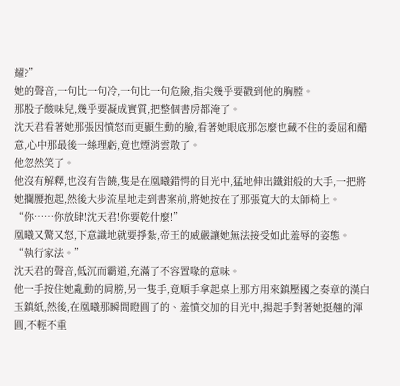耀?”
她的聲音,一句比一句冷,一句比一句危險,指尖幾乎要戳到他的胸膛。
那股子酸味兒,幾乎要凝成實質,把整個書房都淹了。
沈天君看著她那張因憤怒而更顯生動的臉,看著她眼底那怎麼也藏不住的委屈和醋意,心中那最後一絲理虧,竟也煙消雲散了。
他忽然笑了。
他沒有解釋,也沒有告饒,隻是在凰曦錯愕的目光中,猛地伸出鐵鉗般的大手,一把將她攔腰抱起,然後大步流星地走到書案前,將她按在了那張寬大的太師椅上。
“你……你放肆!沈天君!你要乾什麼!”
凰曦又驚又怒,下意識地就要掙紮,帝王的威嚴讓她無法接受如此羞辱的姿態。
“執行家法。”
沈天君的聲音,低沉而霸道,充滿了不容置喙的意味。
他一手按住她亂動的肩膀,另一隻手,竟順手拿起桌上那方用來鎮壓國之奏章的漢白玉鎮紙,然後,在凰曦那瞬間瞪圓了的、羞憤交加的目光中,揚起手對著她挺翹的渾圓,不輕不重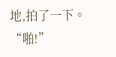地,拍了一下。
“啪!”